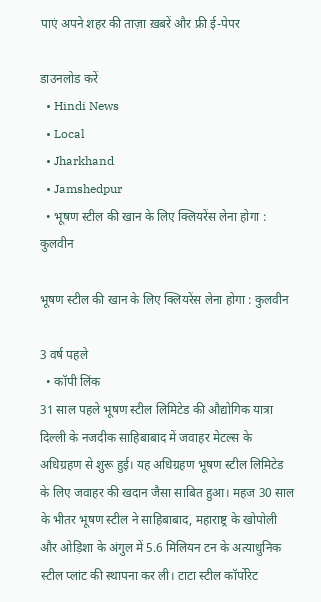पाएं अपने शहर की ताज़ा ख़बरें और फ्री ई-पेपर

डाउनलोड करें
  • Hindi News
  • Local
  • Jharkhand
  • Jamshedpur
  • भूषण स्टील की खान के लिए क्लियरेंस लेना होगा : कुलवीन

भूषण स्टील की खान के लिए क्लियरेंस लेना होगा : कुलवीन

3 वर्ष पहले
  • कॉपी लिंक
31 साल पहले भूषण स्टील लिमिटेड की औद्योगिक यात्रा दिल्ली के नजदीक साहिबाबाद में जवाहर मेटल्स के अधिग्रहण से शुरू हुई। यह अधिग्रहण भूषण स्टील लिमिटेड के लिए जवाहर की खदान जैसा साबित हुआ। महज 30 साल के भीतर भूषण स्टील ने साहिबाबाद, महाराष्ट्र के खोपोली और ओड़िशा के अंगुल में 5.6 मिलियन टन के अत्याधुनिक स्टील प्लांट की स्थापना कर ली। टाटा स्टील कॉर्पोरेट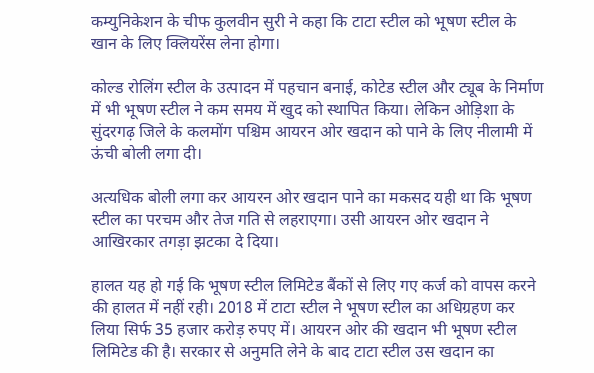कम्युनिकेशन के चीफ कुलवीन सुरी ने कहा कि टाटा स्टील को भूषण स्टील के खान के लिए क्लियरेंस लेना होगा।

कोल्ड रोलिंग स्टील के उत्पादन में पहचान बनाई, कोटेड स्टील और ट्यूब के निर्माण में भी भूषण स्टील ने कम समय में खुद को स्थापित किया। लेकिन ओड़िशा के सुंदरगढ़ जिले के कलमोंग पश्चिम आयरन ओर खदान को पाने के लिए नीलामी में ऊंची बोली लगा दी।

अत्यधिक बोली लगा कर आयरन ओर खदान पाने का मकसद यही था कि भूषण स्टील का परचम और तेज गति से लहराएगा। उसी आयरन ओर खदान ने आखिरकार तगड़ा झटका दे दिया।

हालत यह हो गई कि भूषण स्टील लिमिटेड बैंकों से लिए गए कर्ज को वापस करने की हालत में नहीं रही। 2018 में टाटा स्टील ने भूषण स्टील का अधिग्रहण कर लिया सिर्फ 35 हजार करोड़ रुपए में। आयरन ओर की खदान भी भूषण स्टील लिमिटेड की है। सरकार से अनुमति लेने के बाद टाटा स्टील उस खदान का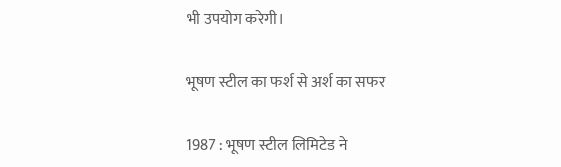भी उपयोग करेगी।

भूषण स्टील का फर्श से अर्श का सफर

1987 : भूषण स्टील लिमिटेड ने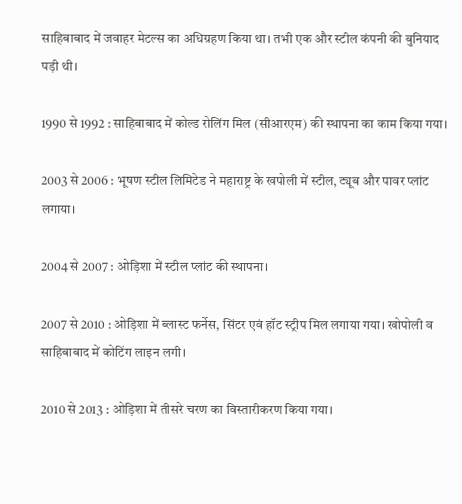साहिबाबाद में जवाहर मेटल्स का अधिग्रहण किया था। तभी एक और स्टील कंपनी की बुनियाद पड़ी थी।

1990 से 1992 : साहिबाबाद में कोल्ड रोलिंग मिल (सीआरएम) की स्थापना का काम किया गया।

2003 से 2006 : भूषण स्टील लिमिटेड ने महाराष्ट्र के खपोली में स्टील, ट्यूब और पावर प्लांट लगाया।

2004 से 2007 : ओड़िशा में स्टील प्लांट की स्थापना।

2007 से 2010 : ओड़िशा में ब्लास्ट फर्नेस, सिंटर एवं हॉट स्ट्रीप मिल लगाया गया। खोपोली व साहिबाबाद में कोटिंग लाइन लगी।

2010 से 2013 : ओड़िशा में तीसरे चरण का विस्तारीकरण किया गया।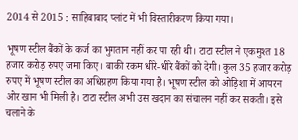2014 से 2015 : साहिबाबाद प्लांट में भी विस्तारीकरण किया गया।

भूषण स्टील बैंकों के कर्ज का भुगतान नहीं कर पा रही थी। टाटा स्टील ने एकमुश्त 18 हजार करोड़ रुपए जमा किए। बाकी रकम धीरे-धीरे बैंकों को देगी। कुल 35 हजार करोड़ रुपए में भूषण स्टील का अधिग्रहण किया गया है। भूषण स्टील को ओड़िशा में आयरन ओर खान भी मिली है। टाटा स्टील अभी उस खदान का संचालन नहीं कर सकती। इसे चलाने के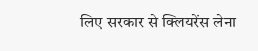लिए सरकार से क्लियरेंस लेना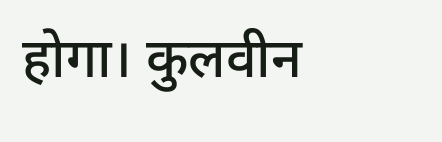होगा। कुलवीन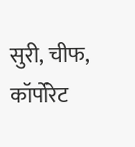सुरी, चीफ, कॉर्पोरेट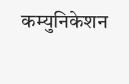कम्युनिकेशन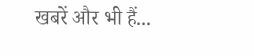खबरें और भी हैं...